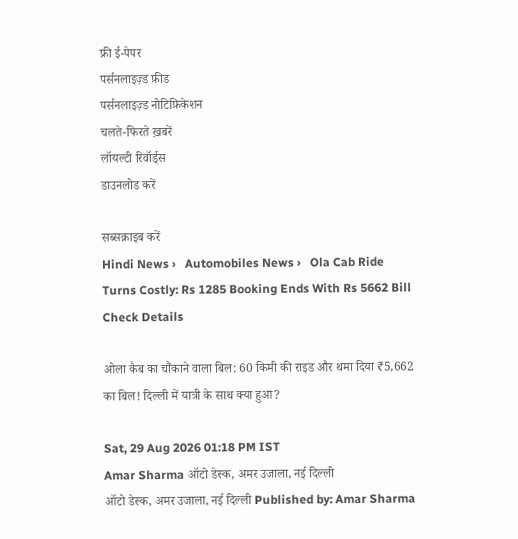फ्री ई-पेपर
पर्सनलाइज़्ड फ़ीड
पर्सनलाइज़्ड नोटिफ़िकेशन
चलते-फिरते ख़बरें
लॉयल्टी रिवॉर्ड्स
डाउनलोड करें

सब्सक्राइब करें
Hindi News ›   Automobiles News ›   Ola Cab Ride Turns Costly: Rs 1285 Booking Ends With Rs 5662 Bill Check Details

ओला कैब का चौंकाने वाला बिल: 60 किमी की राइड और थमा दिया ₹5,662 का बिल! दिल्ली में यात्री के साथ क्या हुआ?

Sat, 29 Aug 2026 01:18 PM IST
Amar Sharma ऑटो डेस्क, अमर उजाला, नई दिल्ली
ऑटो डेस्क, अमर उजाला, नई दिल्ली Published by: Amar Sharma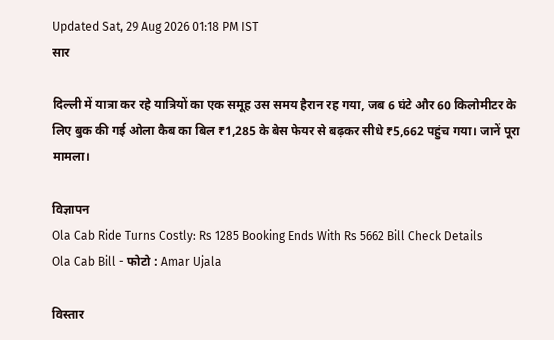Updated Sat, 29 Aug 2026 01:18 PM IST
सार

दिल्ली में यात्रा कर रहे यात्रियों का एक समूह उस समय हैरान रह गया, जब 6 घंटे और 60 किलोमीटर के लिए बुक की गई ओला कैब का बिल ₹1,285 के बेस फेयर से बढ़कर सीधे ₹5,662 पहुंच गया। जानें पूरा मामला।

विज्ञापन
Ola Cab Ride Turns Costly: Rs 1285 Booking Ends With Rs 5662 Bill Check Details
Ola Cab Bill - फोटो : Amar Ujala

विस्तार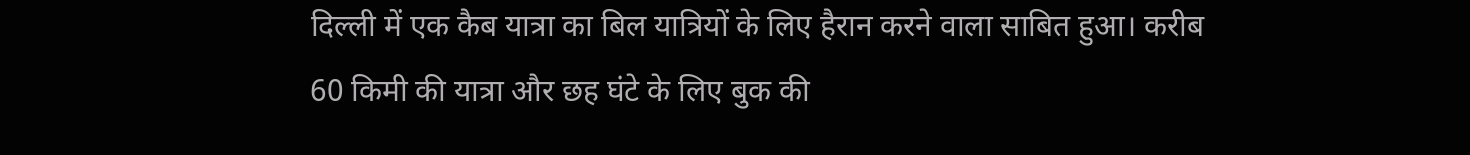दिल्ली में एक कैब यात्रा का बिल यात्रियों के लिए हैरान करने वाला साबित हुआ। करीब 60 किमी की यात्रा और छह घंटे के लिए बुक की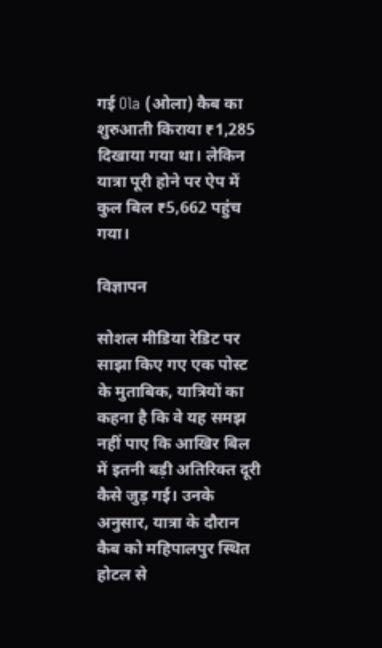गई Ola (ओला) कैब का शुरुआती किराया ₹1,285 दिखाया गया था। लेकिन यात्रा पूरी होने पर ऐप में कुल बिल ₹5,662 पहुंच गया।

विज्ञापन

सोशल मीडिया रेडिट पर साझा किए गए एक पोस्ट के मुताबिक, यात्रियों का कहना है कि वे यह समझ नहीं पाए कि आखिर बिल में इतनी बड़ी अतिरिक्त दूरी कैसे जुड़ गई। उनके अनुसार, यात्रा के दौरान कैब को महिपालपुर स्थित होटल से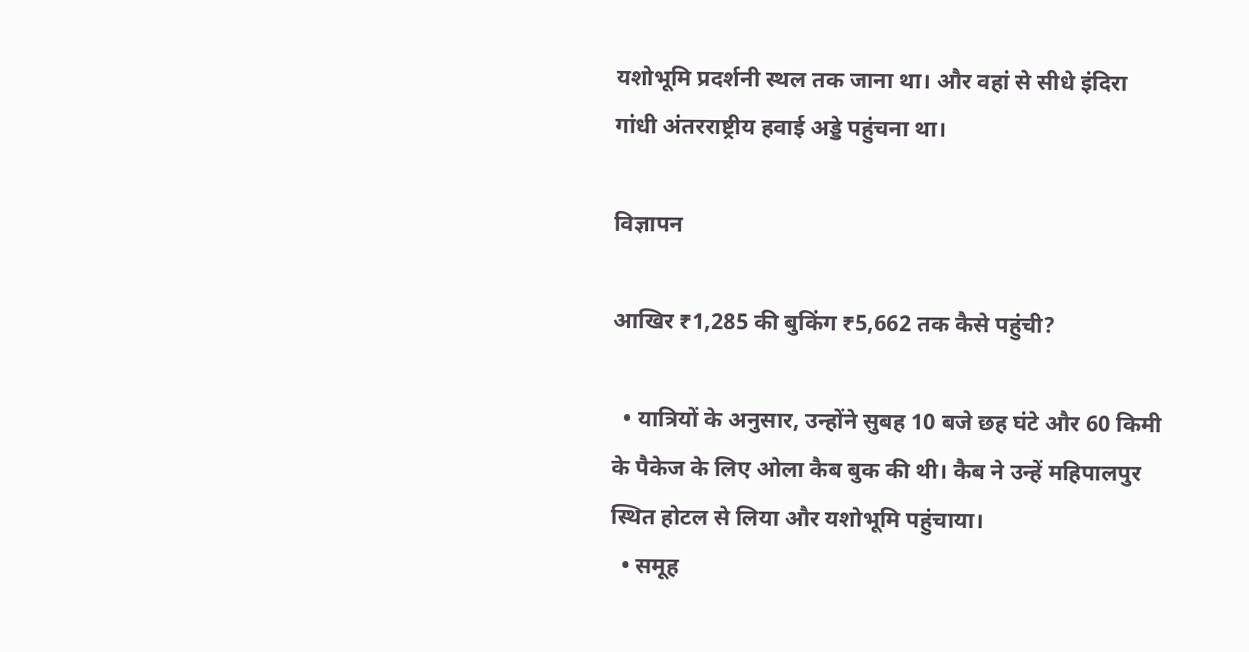यशोभूमि प्रदर्शनी स्थल तक जाना था। और वहां से सीधे इंदिरा गांधी अंतरराष्ट्रीय हवाई अड्डे पहुंचना था।

विज्ञापन

आखिर ₹1,285 की बुकिंग ₹5,662 तक कैसे पहुंची?

  • यात्रियों के अनुसार, उन्होंने सुबह 10 बजे छह घंटे और 60 किमी के पैकेज के लिए ओला कैब बुक की थी। कैब ने उन्हें महिपालपुर स्थित होटल से लिया और यशोभूमि पहुंचाया।
  • समूह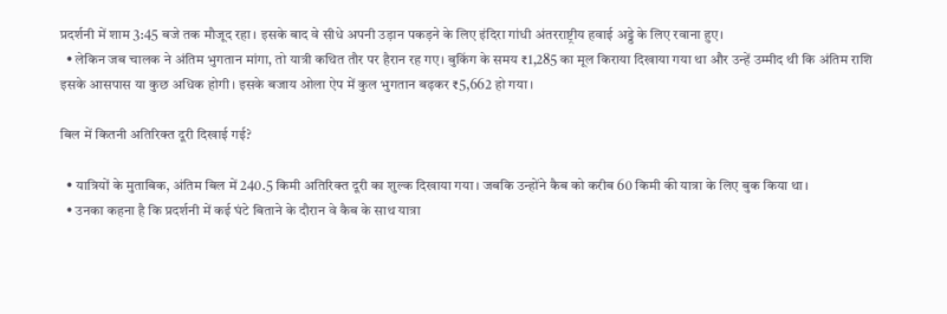प्रदर्शनी में शाम 3:45 बजे तक मौजूद रहा। इसके बाद वे सीधे अपनी उड़ान पकड़ने के लिए इंदिरा गांधी अंतरराष्ट्रीय हवाई अड्डे के लिए रवाना हुए।
  • लेकिन जब चालक ने अंतिम भुगतान मांगा, तो यात्री कथित तौर पर हैरान रह गए। बुकिंग के समय ₹1,285 का मूल किराया दिखाया गया था और उन्हें उम्मीद थी कि अंतिम राशि इसके आसपास या कुछ अधिक होगी। इसके बजाय ओला ऐप में कुल भुगतान बढ़कर ₹5,662 हो गया।

बिल में कितनी अतिरिक्त दूरी दिखाई गई?

  • यात्रियों के मुताबिक, अंतिम बिल में 240.5 किमी अतिरिक्त दूरी का शुल्क दिखाया गया। जबकि उन्होंने कैब को करीब 60 किमी की यात्रा के लिए बुक किया था।
  • उनका कहना है कि प्रदर्शनी में कई घंटे बिताने के दौरान वे कैब के साथ यात्रा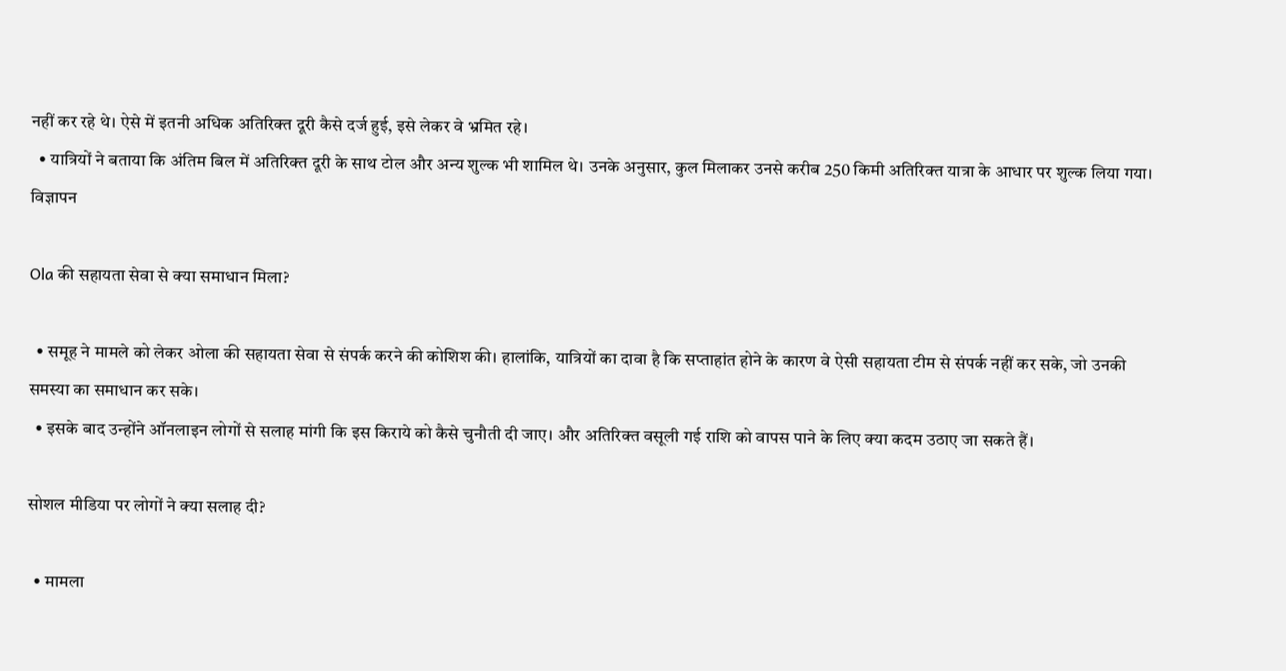नहीं कर रहे थे। ऐसे में इतनी अधिक अतिरिक्त दूरी कैसे दर्ज हुई, इसे लेकर वे भ्रमित रहे।
  • यात्रियों ने बताया कि अंतिम बिल में अतिरिक्त दूरी के साथ टोल और अन्य शुल्क भी शामिल थे। उनके अनुसार, कुल मिलाकर उनसे करीब 250 किमी अतिरिक्त यात्रा के आधार पर शुल्क लिया गया।
विज्ञापन

Ola की सहायता सेवा से क्या समाधान मिला?

  • समूह ने मामले को लेकर ओला की सहायता सेवा से संपर्क करने की कोशिश की। हालांकि, यात्रियों का दावा है कि सप्ताहांत होने के कारण वे ऐसी सहायता टीम से संपर्क नहीं कर सके, जो उनकी समस्या का समाधान कर सके।
  • इसके बाद उन्होंने ऑनलाइन लोगों से सलाह मांगी कि इस किराये को कैसे चुनौती दी जाए। और अतिरिक्त वसूली गई राशि को वापस पाने के लिए क्या कदम उठाए जा सकते हैं।

सोशल मीडिया पर लोगों ने क्या सलाह दी?

  • मामला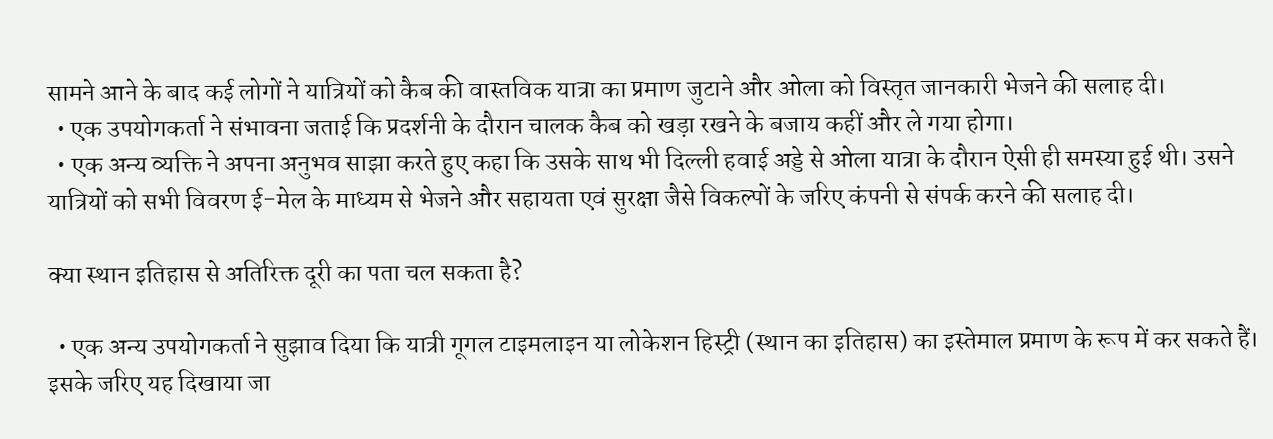सामने आने के बाद कई लोगों ने यात्रियों को कैब की वास्तविक यात्रा का प्रमाण जुटाने और ओला को विस्तृत जानकारी भेजने की सलाह दी।
  • एक उपयोगकर्ता ने संभावना जताई कि प्रदर्शनी के दौरान चालक कैब को खड़ा रखने के बजाय कहीं और ले गया होगा।
  • एक अन्य व्यक्ति ने अपना अनुभव साझा करते हुए कहा कि उसके साथ भी दिल्ली हवाई अड्डे से ओला यात्रा के दौरान ऐसी ही समस्या हुई थी। उसने यात्रियों को सभी विवरण ई-मेल के माध्यम से भेजने और सहायता एवं सुरक्षा जैसे विकल्पों के जरिए कंपनी से संपर्क करने की सलाह दी।

क्या स्थान इतिहास से अतिरिक्त दूरी का पता चल सकता है?

  • एक अन्य उपयोगकर्ता ने सुझाव दिया कि यात्री गूगल टाइमलाइन या लोकेशन हिस्ट्री (स्थान का इतिहास) का इस्तेमाल प्रमाण के रूप में कर सकते हैं। इसके जरिए यह दिखाया जा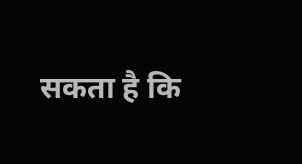सकता है कि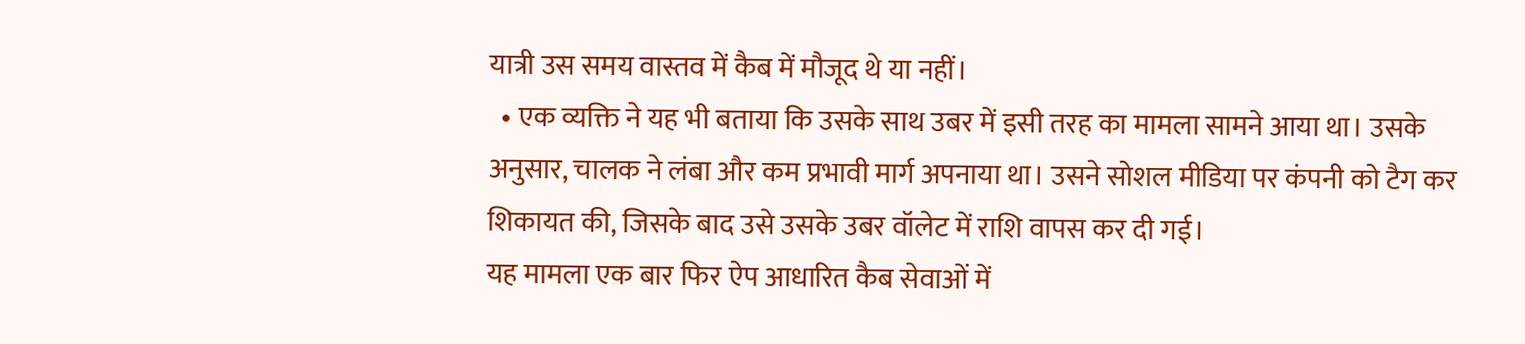यात्री उस समय वास्तव में कैब में मौजूद थे या नहीं।
  • एक व्यक्ति ने यह भी बताया कि उसके साथ उबर में इसी तरह का मामला सामने आया था। उसके अनुसार, चालक ने लंबा और कम प्रभावी मार्ग अपनाया था। उसने सोशल मीडिया पर कंपनी को टैग कर शिकायत की, जिसके बाद उसे उसके उबर वॉलेट में राशि वापस कर दी गई।
यह मामला एक बार फिर ऐप आधारित कैब सेवाओं में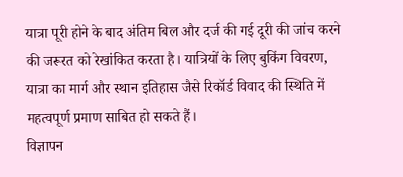यात्रा पूरी होने के बाद अंतिम बिल और दर्ज की गई दूरी की जांच करने की जरूरत को रेखांकित करता है। यात्रियों के लिए बुकिंग विवरण, यात्रा का मार्ग और स्थान इतिहास जैसे रिकॉर्ड विवाद की स्थिति में महत्वपूर्ण प्रमाण साबित हो सकते हैं।
विज्ञापन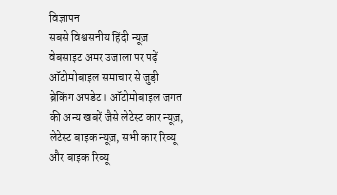विज्ञापन
सबसे विश्वसनीय हिंदी न्यूज़ वेबसाइट अमर उजाला पर पढ़ें ऑटोमोबाइल समाचार से जुड़ी ब्रेकिंग अपडेट। ऑटोमोबाइल जगत की अन्य खबरें जैसे लेटेस्ट कार न्यूज़, लेटेस्ट बाइक न्यूज़, सभी कार रिव्यू और बाइक रिव्यू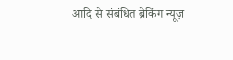आदि से संबंधित ब्रेकिंग न्यूज़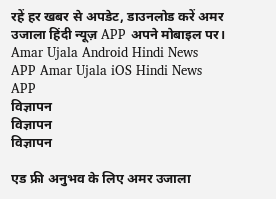रहें हर खबर से अपडेट, डाउनलोड करें अमर उजाला हिंदी न्यूज़ APP अपने मोबाइल पर।
Amar Ujala Android Hindi News APP Amar Ujala iOS Hindi News APP
विज्ञापन
विज्ञापन
विज्ञापन

एड फ्री अनुभव के लिए अमर उजाला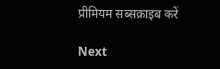प्रीमियम सब्सक्राइब करें

Next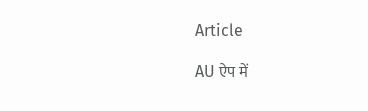Article

AU ऐप में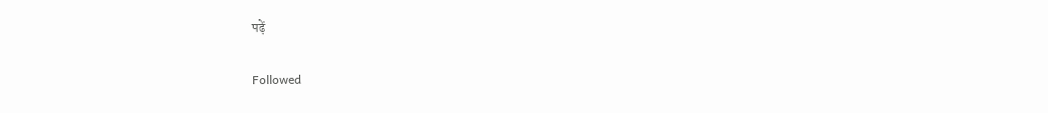पढ़ें

Followed